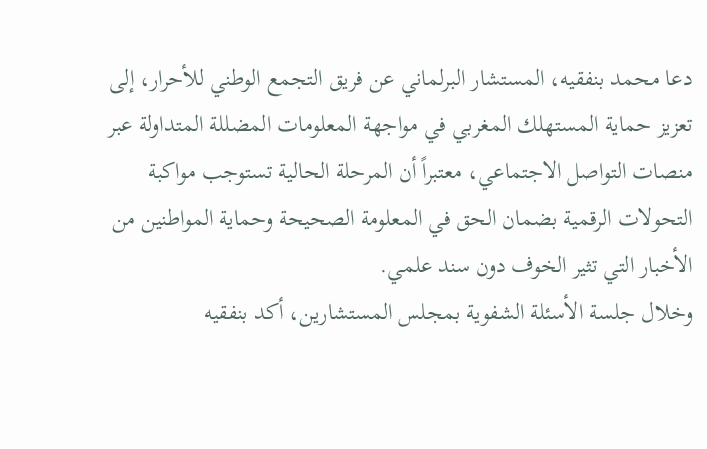دعا محمد بنفقيه، المستشار البرلماني عن فريق التجمع الوطني للأحرار، إلى تعزيز حماية المستهلك المغربي في مواجهة المعلومات المضللة المتداولة عبر منصات التواصل الاجتماعي، معتبراً أن المرحلة الحالية تستوجب مواكبة التحولات الرقمية بضمان الحق في المعلومة الصحيحة وحماية المواطنين من الأخبار التي تثير الخوف دون سند علمي.
وخلال جلسة الأسئلة الشفوية بمجلس المستشارين، أكد بنفقيه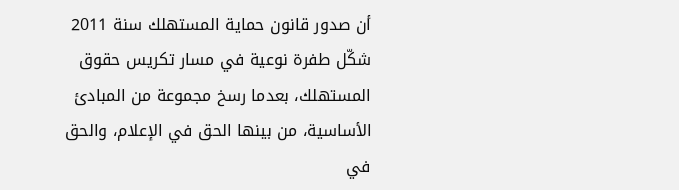أن صدور قانون حماية المستهلك سنة 2011 شكّل طفرة نوعية في مسار تكريس حقوق المستهلك، بعدما رسخ مجموعة من المبادئ الأساسية، من بينها الحق في الإعلام، والحق في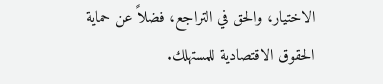الاختيار، والحق في التراجع، فضلاً عن حماية الحقوق الاقتصادية للمستهلك.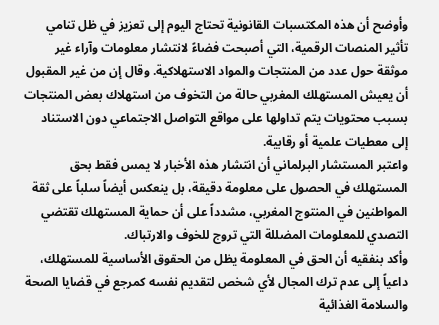وأوضح أن هذه المكتسبات القانونية تحتاج اليوم إلى تعزيز في ظل تنامي تأثير المنصات الرقمية، التي أصبحت فضاءً لانتشار معلومات وآراء غير موثقة حول عدد من المنتجات والمواد الاستهلاكية. وقال إن من غير المقبول أن يعيش المستهلك المغربي حالة من التخوف من استهلاك بعض المنتجات بسبب محتويات يتم تداولها على مواقع التواصل الاجتماعي دون الاستناد إلى معطيات علمية أو رقابية.
واعتبر المستشار البرلماني أن انتشار هذه الأخبار لا يمس فقط بحق المستهلك في الحصول على معلومة دقيقة، بل ينعكس أيضاً سلباً على ثقة المواطنين في المنتوج المغربي، مشدداً على أن حماية المستهلك تقتضي التصدي للمعلومات المضللة التي تروج للخوف والارتباك.
وأكد بنفقيه أن الحق في المعلومة يظل من الحقوق الأساسية للمستهلك، داعياً إلى عدم ترك المجال لأي شخص لتقديم نفسه كمرجع في قضايا الصحة والسلامة الغذائية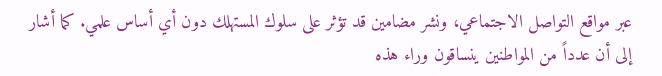عبر مواقع التواصل الاجتماعي، ونشر مضامين قد تؤثر على سلوك المستهلك دون أي أساس علمي. كما أشار إلى أن عدداً من المواطنين ينساقون وراء هذه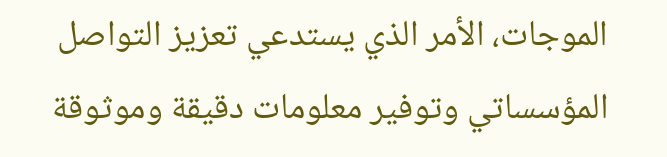الموجات، الأمر الذي يستدعي تعزيز التواصل المؤسساتي وتوفير معلومات دقيقة وموثوقة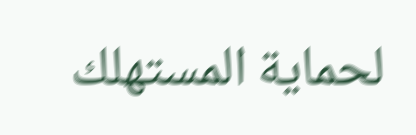لحماية المستهلك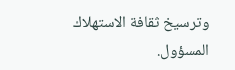وترسيخ ثقافة الاستهلاك المسؤول.